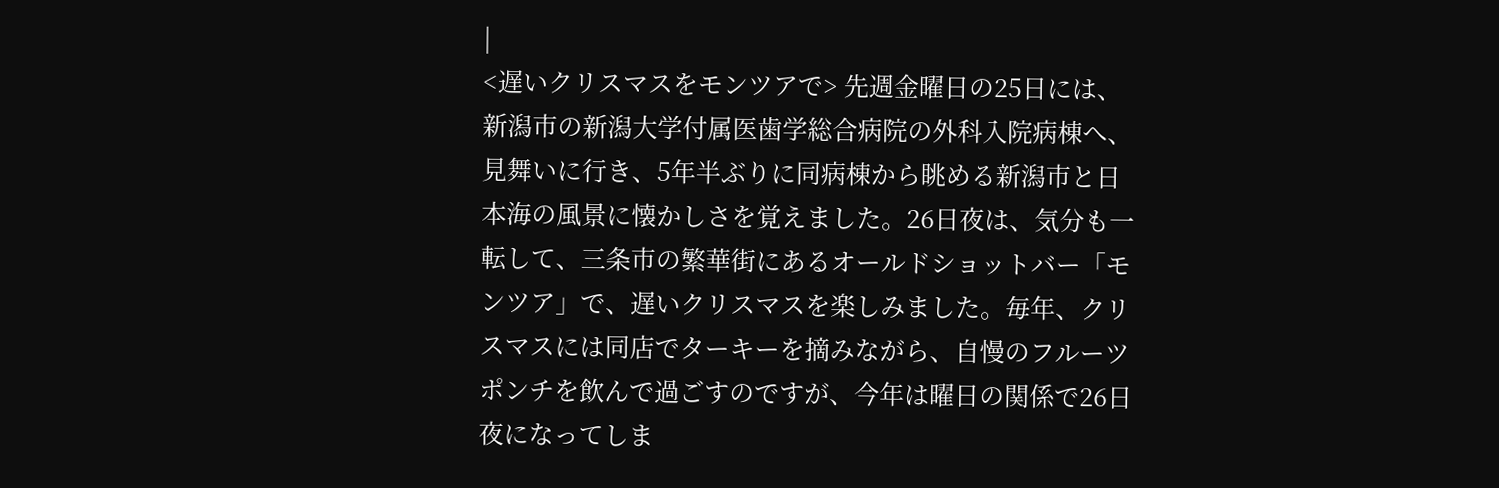|
<遅いクリスマスをモンツアで> 先週金曜日の25日には、新潟市の新潟大学付属医歯学総合病院の外科入院病棟へ、見舞いに行き、5年半ぶりに同病棟から眺める新潟市と日本海の風景に懐かしさを覚えました。26日夜は、気分も一転して、三条市の繁華街にあるオールドショットバー「モンツア」で、遅いクリスマスを楽しみました。毎年、クリスマスには同店でターキーを摘みながら、自慢のフルーツポンチを飲んで過ごすのですが、今年は曜日の関係で26日夜になってしま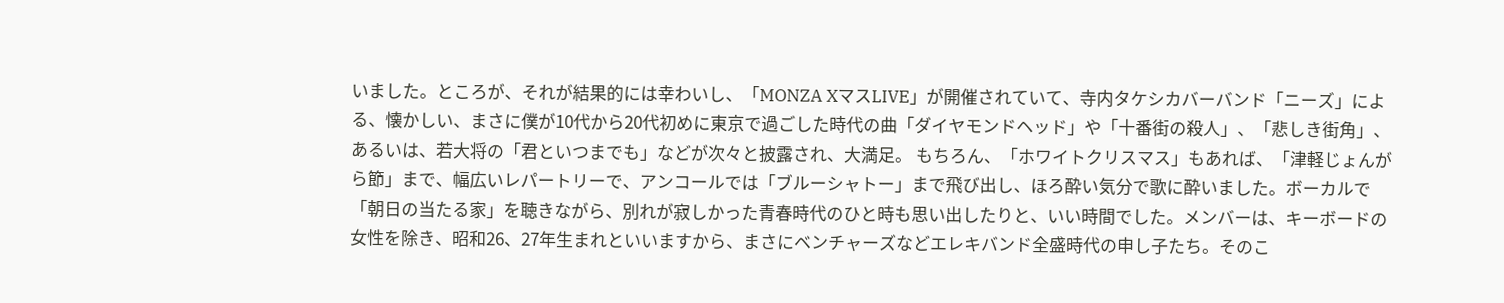いました。ところが、それが結果的には幸わいし、「MONZA XマスLIVE」が開催されていて、寺内タケシカバーバンド「ニーズ」による、懐かしい、まさに僕が10代から20代初めに東京で過ごした時代の曲「ダイヤモンドヘッド」や「十番街の殺人」、「悲しき街角」、あるいは、若大将の「君といつまでも」などが次々と披露され、大満足。 もちろん、「ホワイトクリスマス」もあれば、「津軽じょんがら節」まで、幅広いレパートリーで、アンコールでは「ブルーシャトー」まで飛び出し、ほろ酔い気分で歌に酔いました。ボーカルで「朝日の当たる家」を聴きながら、別れが寂しかった青春時代のひと時も思い出したりと、いい時間でした。メンバーは、キーボードの女性を除き、昭和26、27年生まれといいますから、まさにベンチャーズなどエレキバンド全盛時代の申し子たち。そのこ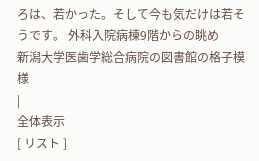ろは、若かった。そして今も気だけは若そうです。 外科入院病棟9階からの眺め
新潟大学医歯学総合病院の図書館の格子模様
|
全体表示
[ リスト ]